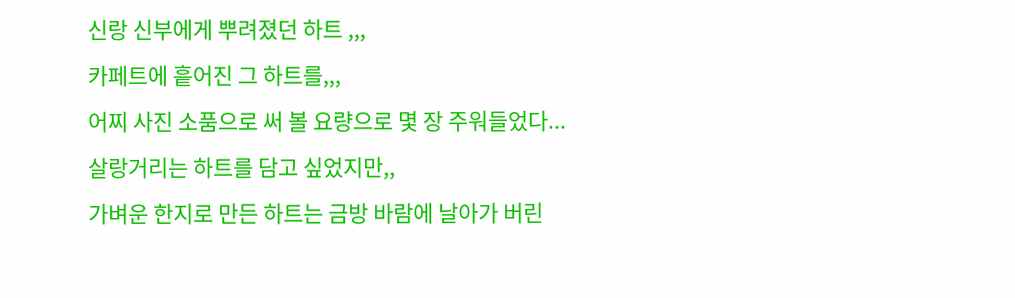신랑 신부에게 뿌려졌던 하트 ,,,
카페트에 흩어진 그 하트를,,,
어찌 사진 소품으로 써 볼 요량으로 몇 장 주워들었다...
살랑거리는 하트를 담고 싶었지만,,
가벼운 한지로 만든 하트는 금방 바람에 날아가 버린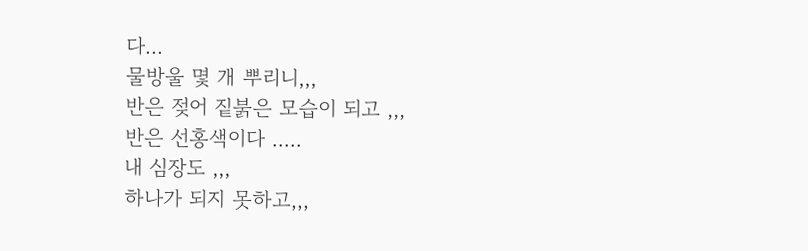다...
물방울 몇 개 뿌리니,,,
반은 젖어 짙붉은 모습이 되고 ,,,
반은 선홍색이다 .....
내 심장도 ,,,
하나가 되지 못하고,,,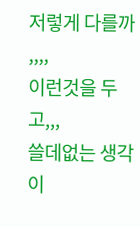저렇게 다를까 ,,,,
이런것을 두고,,,
쓸데없는 생각이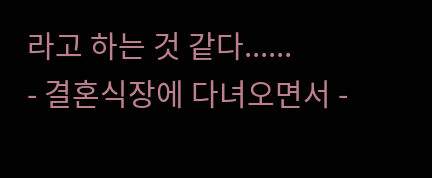라고 하는 것 같다......
- 결혼식장에 다녀오면서 -